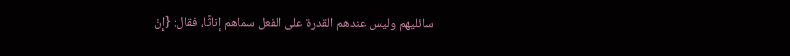سائليهم وليس عندهم القدرة على الفعل سماهم إناثًا، فقال: {إِنْ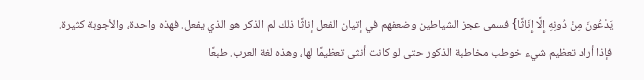يَدْعُونَ مِنْ دُونِهِ إِلَّا إِنَاثًا} فسمى عجز الشياطين وضعفهم في إتيان الفعل إناثًا ذلك لم الذكر هو الذي يفعل. فهذه واحدة، والأجوبة كثيرة.
فإذا أراد تعظيم شيء خوطب مخاطبة الذكور حتى لو كانت أنثى تعظيمًا لها، وهذه لغة العرب. طبعًا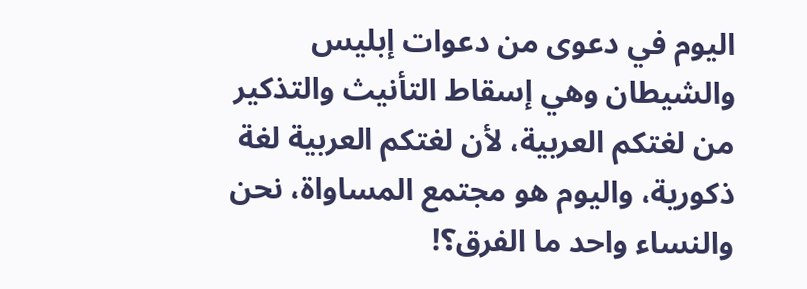اليوم في دعوى من دعوات إبليس والشيطان وهي إسقاط التأنيث والتذكير من لغتكم العربية، لأن لغتكم العربية لغة ذكورية، واليوم هو مجتمع المساواة، نحن والنساء واحد ما الفرق؟!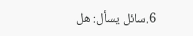6.سائل يسأل: هل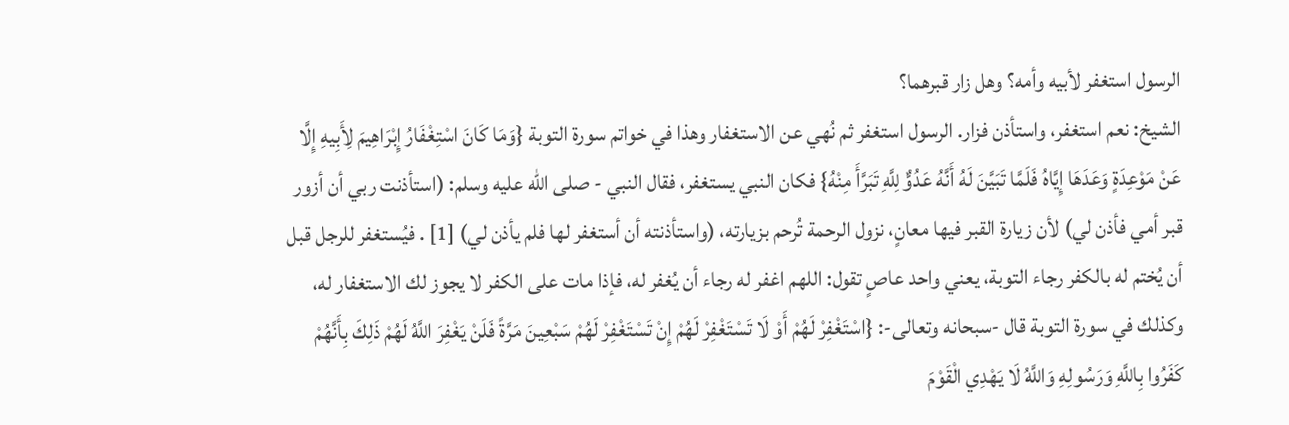الرسول استغفر لأبيه وأمه؟ وهل زار قبرهما؟
الشيخ: نعم استغفر، واستأذن فزار. الرسول استغفر ثم نُهي عن الاستغفار وهذا في خواتم سورة التوبة {وَمَا كَانَ اسْتِغْفَارُ إِبْرَاهِيمَ لِأَبِيهِ إِلَّا عَنْ مَوْعِدَةٍ وَعَدَهَا إِيَّاهُ فَلَمَّا تَبَيَّنَ لَهُ أَنَّهُ عَدُوٌّ لِلَّهِ تَبَرَّأَ مِنْهُ} فكان النبي يستغفر، فقال النبي - صلى الله عليه وسلم: (استأذنت ربي أن أزور قبر أمي فأذن لي) لأن زيارة القبر فيها معانٍ، نزول الرحمة تُرحم بزيارته، (واستأذنته أن أستغفر لها فلم يأذن لي) [1] . فيُستغفر للرجل قبل أن يُختم له بالكفر رجاء التوبة، يعني واحد عاصٍ تقول: اللهم اغفر له رجاء أن يُغفر له، فإذا مات على الكفر لا يجوز لك الاستغفار له، وكذلك في سورة التوبة قال -سبحانه وتعالى-: {اسْتَغْفِرْ لَهُمْ أَوْ لَا تَسْتَغْفِرْ لَهُمْ إِنْ تَسْتَغْفِرْ لَهُمْ سَبْعِينَ مَرَّةً فَلَنْ يَغْفِرَ اللَّهُ لَهُمْ ذَلِكَ بِأَنَّهُمْ كَفَرُوا بِاللَّهِ وَرَسُولِهِ وَاللَّهُ لَا يَهْدِي الْقَوْمَ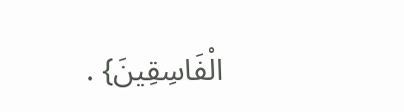الْفَاسِقِينَ} .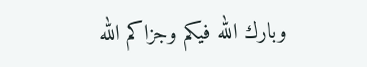وبارك الله فيكم وجزاكم الله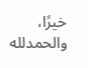خيرًا، والحمدلله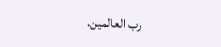رب العالمين.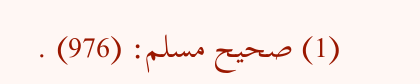(1) صحيح مسلم: (976) .